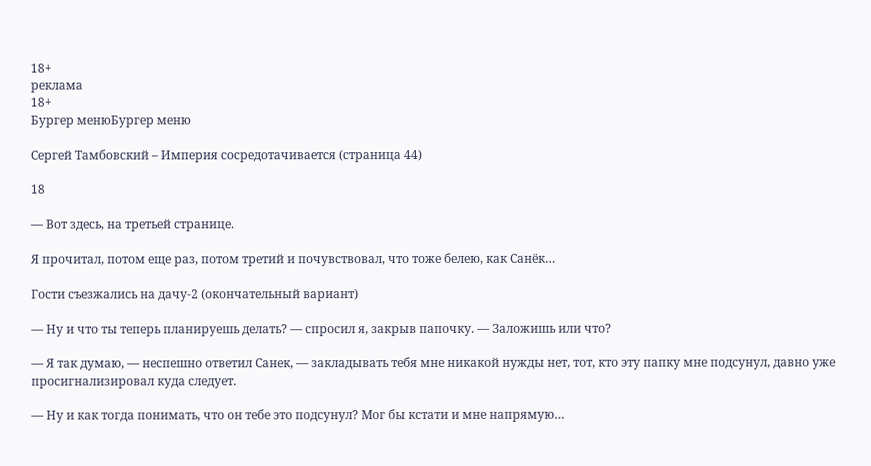18+
реклама
18+
Бургер менюБургер меню

Сергей Тамбовский – Империя сосредотачивается (страница 44)

18

— Вот здесь, на третьей странице.

Я прочитал, потом еще раз, потом третий и почувствовал, что тоже белею, как Санёк…

Гости съезжались на дачу-2 (окончательный вариант)

— Ну и что ты теперь планируешь делать? — спросил я, закрыв папочку. — Заложишь или что?

— Я так думаю, — неспешно ответил Санек, — закладывать тебя мне никакой нужды нет, тот, кто эту папку мне подсунул, давно уже просигнализировал куда следует.

— Ну и как тогда понимать, что он тебе это подсунул? Мог бы кстати и мне напрямую…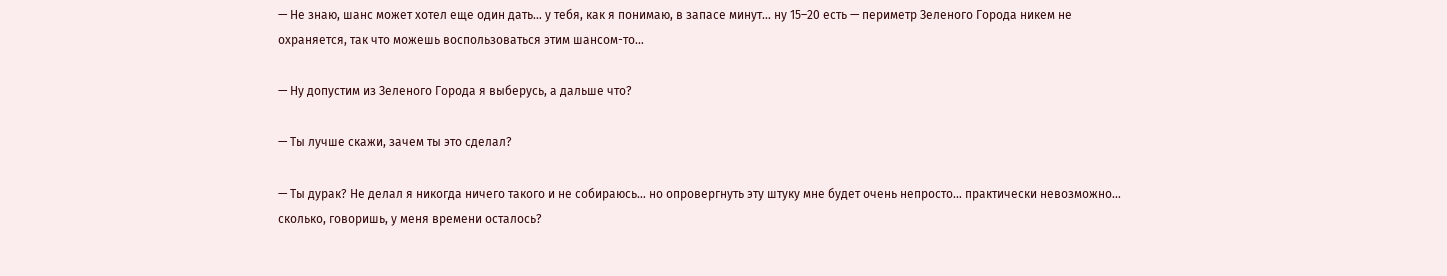— Не знаю, шанс может хотел еще один дать… у тебя, как я понимаю, в запасе минут… ну 15–20 есть — периметр Зеленого Города никем не охраняется, так что можешь воспользоваться этим шансом-то…

— Ну допустим из Зеленого Города я выберусь, а дальше что?

— Ты лучше скажи, зачем ты это сделал?

— Ты дурак? Не делал я никогда ничего такого и не собираюсь… но опровергнуть эту штуку мне будет очень непросто… практически невозможно… сколько, говоришь, у меня времени осталось?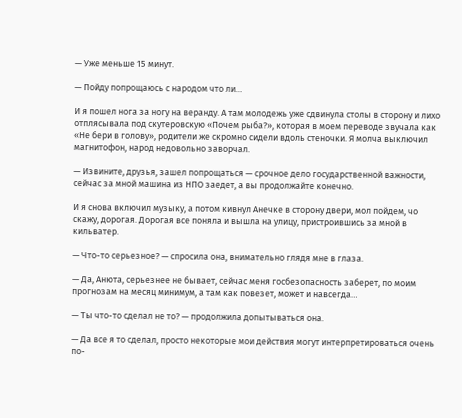— Уже меньше 15 минут.

— Пойду попрощаюсь с народом что ли…

И я пошел нога за ногу на веранду. А там молодежь уже сдвинула столы в сторону и лихо отплясывала под скутеровскую «Почем рыба?», которая в моем переводе звучала как «Не бери в голову», родители же скромно сидели вдоль стеночки. Я молча выключил магнитофон, народ недовольно заворчал.

— Извините, друзья, зашел попрощаться — срочное дело государственной важности, сейчас за мной машина из НПО заедет, а вы продолжайте конечно.

И я снова включил музыку, а потом кивнул Анечке в сторону двери, мол пойдем, чо скажу, дорогая. Дорогая все поняла и вышла на улицу, пристроившись за мной в кильватер.

— Что-то серьезное? — спросила она, внимательно глядя мне в глаза.

— Да, Анюта, серьезнее не бывает, сейчас меня госбезопасность заберет, по моим прогнозам на месяц минимум, а там как повезет, может и навсегда…

— Ты что-то сделал не то? — продолжила допытываться она.

— Да все я то сделал, просто некоторые мои действия могут интерпретироваться очень по-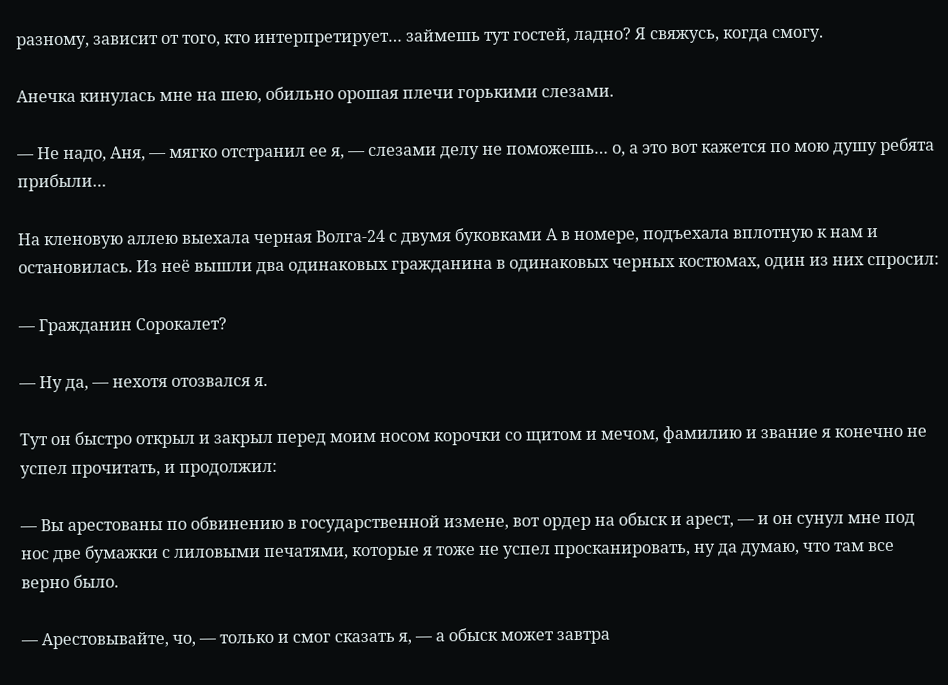разному, зависит от того, кто интерпретирует… займешь тут гостей, ладно? Я свяжусь, когда смогу.

Анечка кинулась мне на шею, обильно орошая плечи горькими слезами.

— Не надо, Аня, — мягко отстранил ее я, — слезами делу не поможешь… о, а это вот кажется по мою душу ребята прибыли…

На кленовую аллею выехала черная Волга-24 с двумя буковками А в номере, подъехала вплотную к нам и остановилась. Из неё вышли два одинаковых гражданина в одинаковых черных костюмах, один из них спросил:

— Гражданин Сорокалет?

— Ну да, — нехотя отозвался я.

Тут он быстро открыл и закрыл перед моим носом корочки со щитом и мечом, фамилию и звание я конечно не успел прочитать, и продолжил:

— Вы арестованы по обвинению в государственной измене, вот ордер на обыск и арест, — и он сунул мне под нос две бумажки с лиловыми печатями, которые я тоже не успел просканировать, ну да думаю, что там все верно было.

— Арестовывайте, чо, — только и смог сказать я, — а обыск может завтра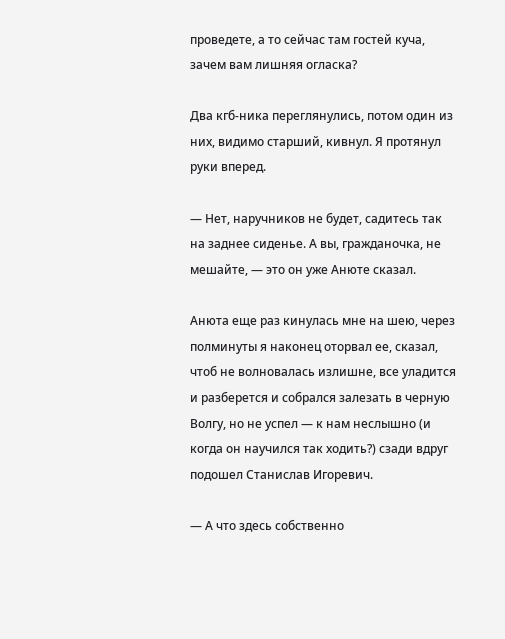проведете, а то сейчас там гостей куча, зачем вам лишняя огласка?

Два кгб-ника переглянулись, потом один из них, видимо старший, кивнул. Я протянул руки вперед.

— Нет, наручников не будет, садитесь так на заднее сиденье. А вы, гражданочка, не мешайте, — это он уже Анюте сказал.

Анюта еще раз кинулась мне на шею, через полминуты я наконец оторвал ее, сказал, чтоб не волновалась излишне, все уладится и разберется и собрался залезать в черную Волгу, но не успел — к нам неслышно (и когда он научился так ходить?) сзади вдруг подошел Станислав Игоревич.

— А что здесь собственно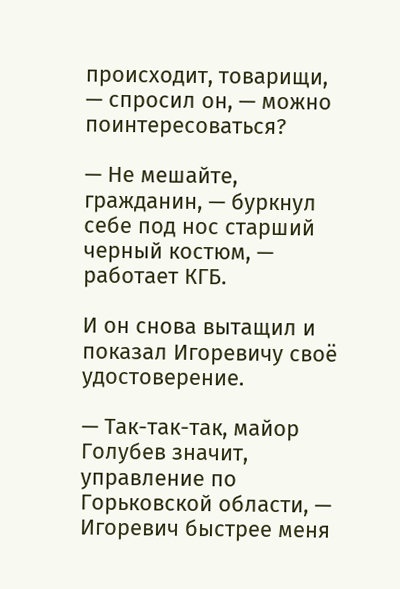происходит, товарищи, — спросил он, — можно поинтересоваться?

— Не мешайте, гражданин, — буркнул себе под нос старший черный костюм, — работает КГБ.

И он снова вытащил и показал Игоревичу своё удостоверение.

— Так-так-так, майор Голубев значит, управление по Горьковской области, — Игоревич быстрее меня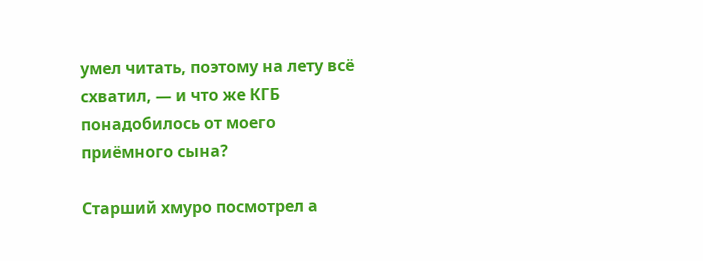умел читать, поэтому на лету всё схватил, — и что же КГБ понадобилось от моего приёмного сына?

Старший хмуро посмотрел а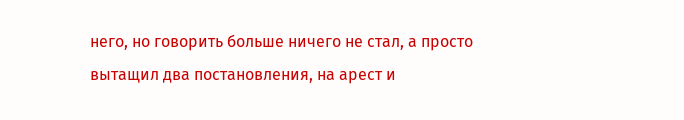него, но говорить больше ничего не стал, а просто вытащил два постановления, на арест и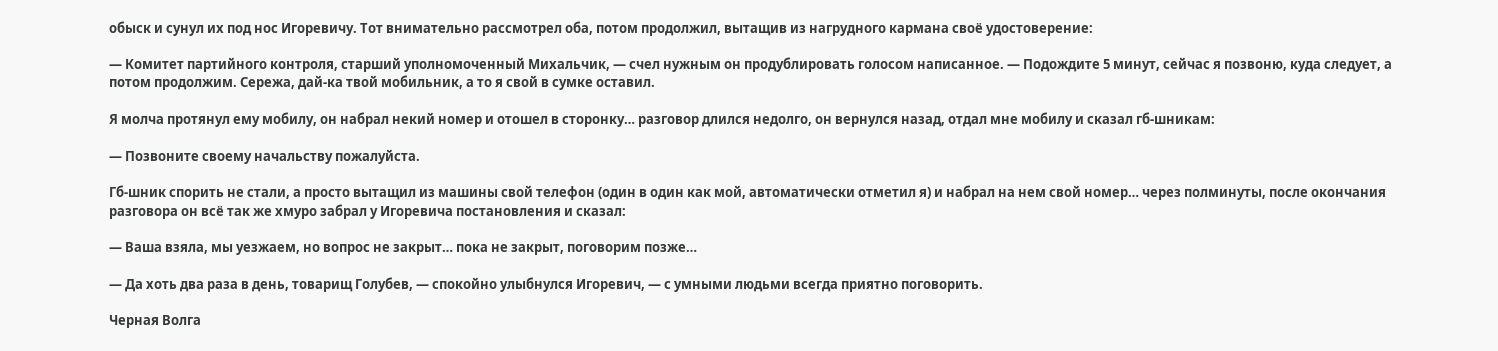обыск и сунул их под нос Игоревичу. Тот внимательно рассмотрел оба, потом продолжил, вытащив из нагрудного кармана своё удостоверение:

— Комитет партийного контроля, старший уполномоченный Михальчик, — счел нужным он продублировать голосом написанное. — Подождите 5 минут, сейчас я позвоню, куда следует, а потом продолжим. Сережа, дай-ка твой мобильник, а то я свой в сумке оставил.

Я молча протянул ему мобилу, он набрал некий номер и отошел в сторонку… разговор длился недолго, он вернулся назад, отдал мне мобилу и сказал гб-шникам:

— Позвоните своему начальству пожалуйста.

Гб-шник спорить не стали, а просто вытащил из машины свой телефон (один в один как мой, автоматически отметил я) и набрал на нем свой номер… через полминуты, после окончания разговора он всё так же хмуро забрал у Игоревича постановления и сказал:

— Ваша взяла, мы уезжаем, но вопрос не закрыт… пока не закрыт, поговорим позже…

— Да хоть два раза в день, товарищ Голубев, — спокойно улыбнулся Игоревич, — с умными людьми всегда приятно поговорить.

Черная Волга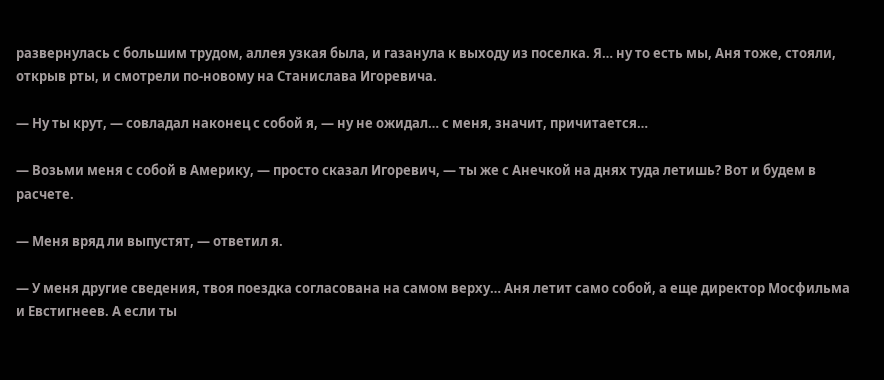развернулась с большим трудом, аллея узкая была, и газанула к выходу из поселка. Я… ну то есть мы, Аня тоже, стояли, открыв рты, и смотрели по-новому на Станислава Игоревича.

— Ну ты крут, — совладал наконец с собой я, — ну не ожидал… с меня, значит, причитается…

— Возьми меня с собой в Америку, — просто сказал Игоревич, — ты же с Анечкой на днях туда летишь? Вот и будем в расчете.

— Меня вряд ли выпустят, — ответил я.

— У меня другие сведения, твоя поездка согласована на самом верху… Аня летит само собой, а еще директор Мосфильма и Евстигнеев. А если ты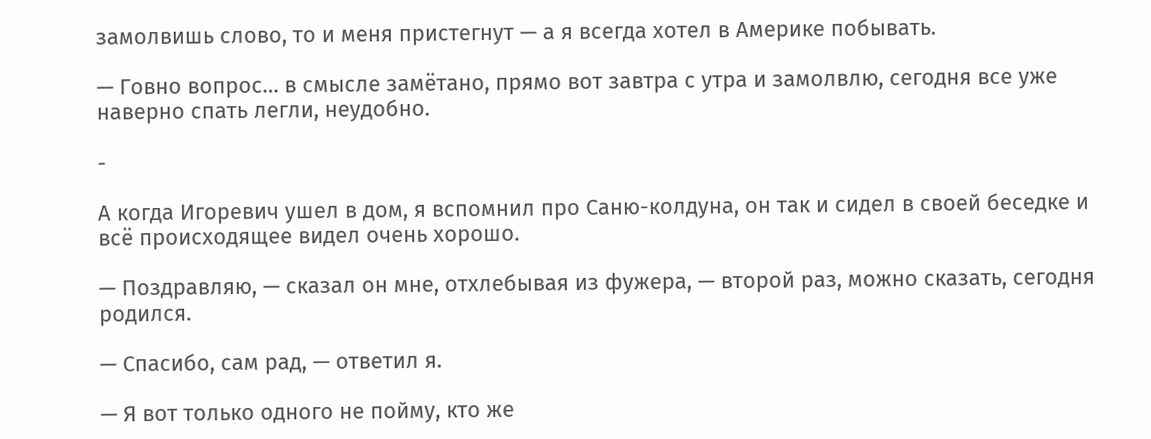замолвишь слово, то и меня пристегнут — а я всегда хотел в Америке побывать.

— Говно вопрос… в смысле замётано, прямо вот завтра с утра и замолвлю, сегодня все уже наверно спать легли, неудобно.

-

А когда Игоревич ушел в дом, я вспомнил про Саню-колдуна, он так и сидел в своей беседке и всё происходящее видел очень хорошо.

— Поздравляю, — сказал он мне, отхлебывая из фужера, — второй раз, можно сказать, сегодня родился.

— Спасибо, сам рад, — ответил я.

— Я вот только одного не пойму, кто же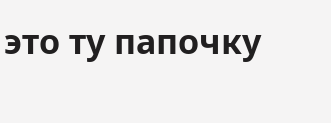это ту папочку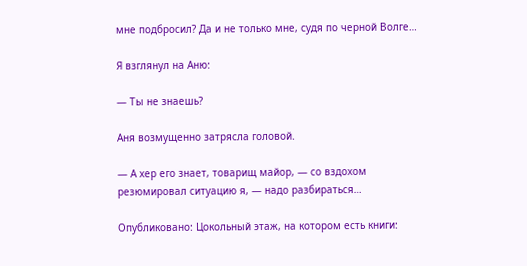мне подбросил? Да и не только мне, судя по черной Волге…

Я взглянул на Аню:

— Ты не знаешь?

Аня возмущенно затрясла головой.

— А хер его знает, товарищ майор, — со вздохом резюмировал ситуацию я, — надо разбираться…

Опубликовано: Цокольный этаж, на котором есть книги: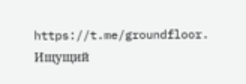https://t.me/groundfloor. Ищущий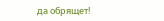да обрящет!